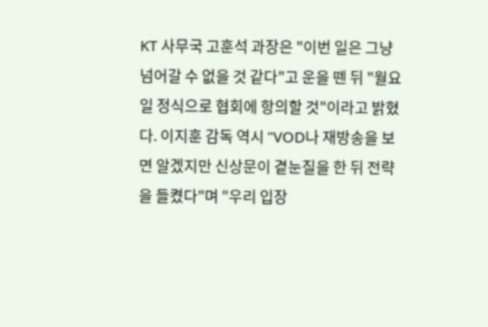KT 사무국 고훈석 과장은 "이번 일은 그냥 넘어갈 수 없을 것 같다"고 운을 뗀 뒤 "월요일 정식으로 협회에 항의할 것"이라고 밝혔다. 이지훈 감독 역시 "VOD나 재방송을 보면 알겠지만 신상문이 곁눈질을 한 뒤 전략을 들켰다"며 "우리 입장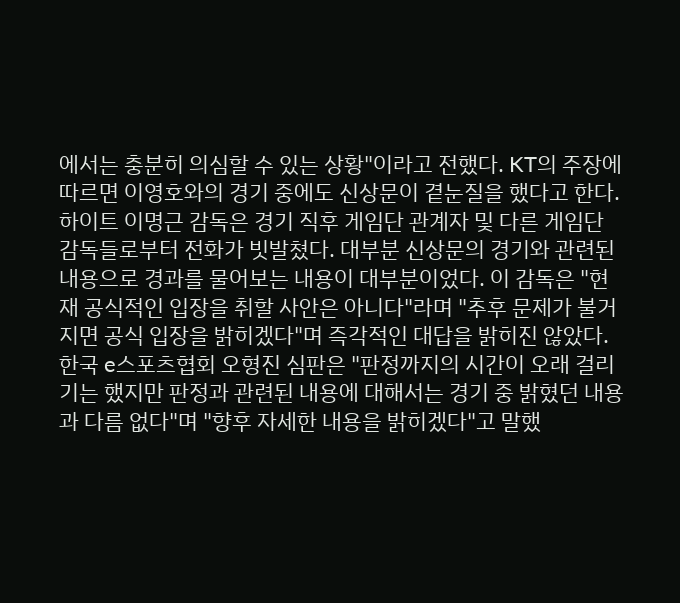에서는 충분히 의심할 수 있는 상황"이라고 전했다. KT의 주장에 따르면 이영호와의 경기 중에도 신상문이 곁눈질을 했다고 한다.
하이트 이명근 감독은 경기 직후 게임단 관계자 및 다른 게임단 감독들로부터 전화가 빗발쳤다. 대부분 신상문의 경기와 관련된 내용으로 경과를 물어보는 내용이 대부분이었다. 이 감독은 "현재 공식적인 입장을 취할 사안은 아니다"라며 "추후 문제가 불거지면 공식 입장을 밝히겠다"며 즉각적인 대답을 밝히진 않았다.
한국 e스포츠협회 오형진 심판은 "판정까지의 시간이 오래 걸리기는 했지만 판정과 관련된 내용에 대해서는 경기 중 밝혔던 내용과 다름 없다"며 "향후 자세한 내용을 밝히겠다"고 말했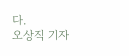다.
오상직 기자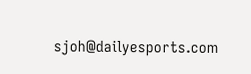sjoh@dailyesports.com